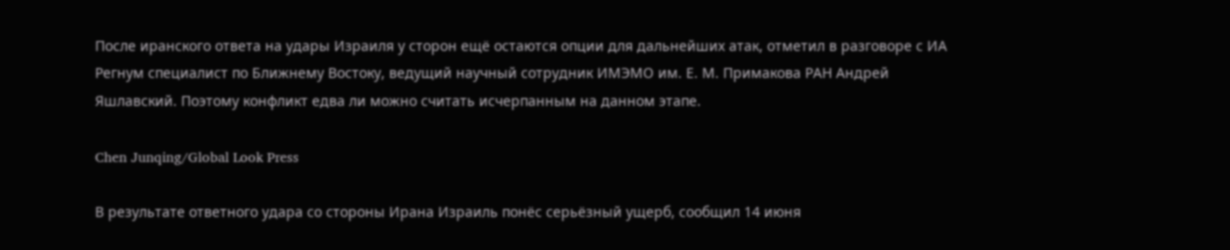После иранского ответа на удары Израиля у сторон ещё остаются опции для дальнейших атак, отметил в разговоре с ИА Регнум специалист по Ближнему Востоку, ведущий научный сотрудник ИМЭМО им. Е. М. Примакова РАН Андрей Яшлавский. Поэтому конфликт едва ли можно считать исчерпанным на данном этапе.

Chen Junqing/Global Look Press

В результате ответного удара со стороны Ирана Израиль понёс серьёзный ущерб, сообщил 14 июня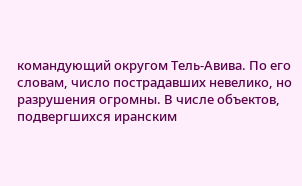командующий округом Тель-Авива. По его словам, число пострадавших невелико, но разрушения огромны. В числе объектов, подвергшихся иранским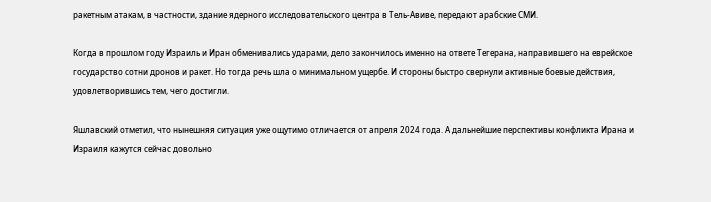ракетным атакам, в частности, здание ядерного исследовательского центра в Тель-Авиве, передают арабские СМИ.

Когда в прошлом году Израиль и Иран обменивались ударами, дело закончилось именно на ответе Тегерана, направившего на еврейское государство сотни дронов и ракет. Но тогда речь шла о минимальном ущербе. И стороны быстро свернули активные боевые действия, удовлетворившись тем, чего достигли.

Яшлавский отметил, что нынешняя ситуация уже ощутимо отличается от апреля 2024 года. А дальнейшие перспективы конфликта Ирана и Израиля кажутся сейчас довольно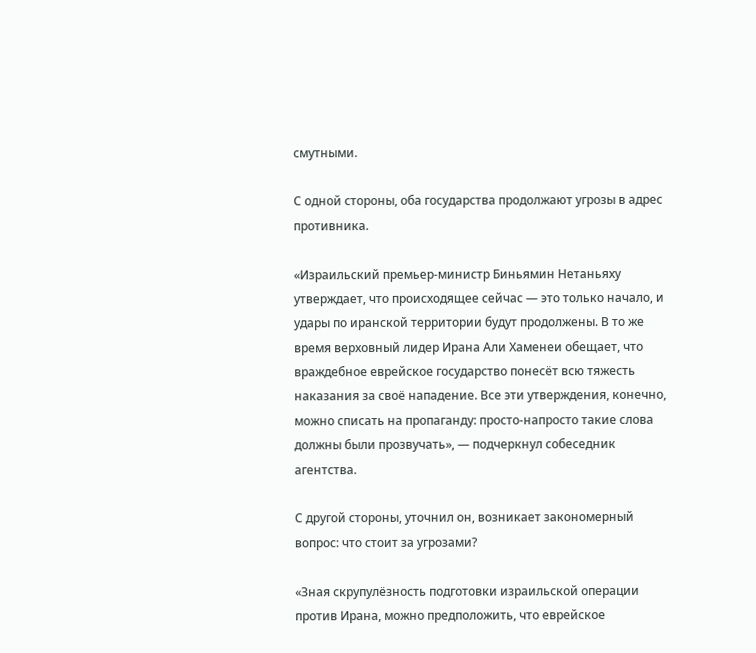смутными.

С одной стороны, оба государства продолжают угрозы в адрес противника.

«Израильский премьер-министр Биньямин Нетаньяху утверждает, что происходящее сейчас — это только начало, и удары по иранской территории будут продолжены. В то же время верховный лидер Ирана Али Хаменеи обещает, что враждебное еврейское государство понесёт всю тяжесть наказания за своё нападение. Все эти утверждения, конечно, можно списать на пропаганду: просто-напросто такие слова должны были прозвучать», — подчеркнул собеседник агентства.

С другой стороны, уточнил он, возникает закономерный вопрос: что стоит за угрозами?

«Зная скрупулёзность подготовки израильской операции против Ирана, можно предположить, что еврейское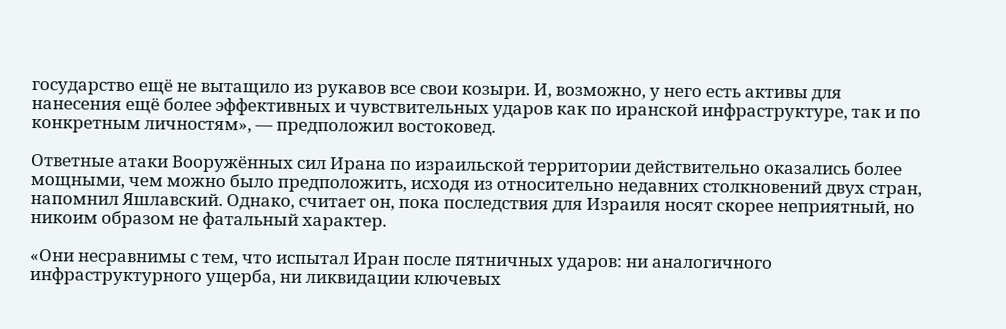государство ещё не вытащило из рукавов все свои козыри. И, возможно, у него есть активы для нанесения ещё более эффективных и чувствительных ударов как по иранской инфраструктуре, так и по конкретным личностям», — предположил востоковед.

Ответные атаки Вооружённых сил Ирана по израильской территории действительно оказались более мощными, чем можно было предположить, исходя из относительно недавних столкновений двух стран, напомнил Яшлавский. Однако, считает он, пока последствия для Израиля носят скорее неприятный, но никоим образом не фатальный характер.

«Они несравнимы с тем, что испытал Иран после пятничных ударов: ни аналогичного инфраструктурного ущерба, ни ликвидации ключевых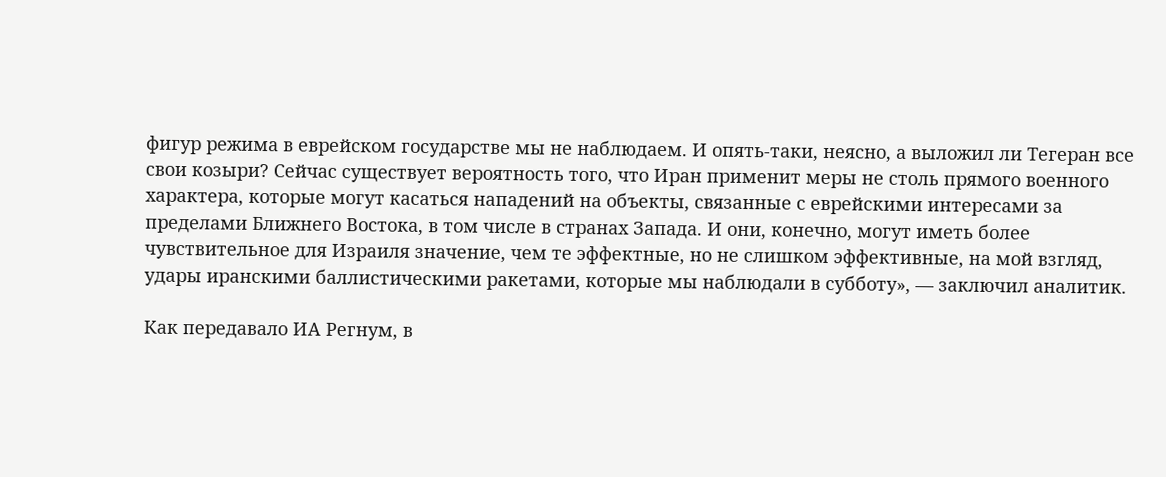фигур режима в еврейском государстве мы не наблюдаем. И опять-таки, неясно, а выложил ли Тегеран все свои козыри? Сейчас существует вероятность того, что Иран применит меры не столь прямого военного характера, которые могут касаться нападений на объекты, связанные с еврейскими интересами за пределами Ближнего Востока, в том числе в странах Запада. И они, конечно, могут иметь более чувствительное для Израиля значение, чем те эффектные, но не слишком эффективные, на мой взгляд, удары иранскими баллистическими ракетами, которые мы наблюдали в субботу», — заключил аналитик.

Как передавало ИА Регнум, в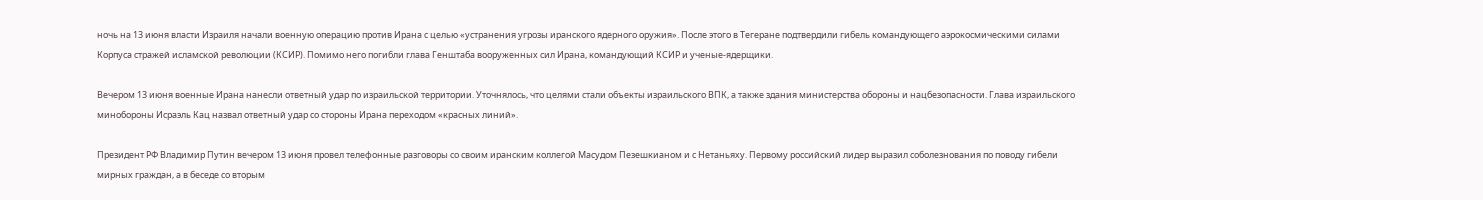ночь на 13 июня власти Израиля начали военную операцию против Ирана с целью «устранения угрозы иранского ядерного оружия». После этого в Тегеране подтвердили гибель командующего аэрокосмическими силами Корпуса стражей исламской революции (КСИР). Помимо него погибли глава Генштаба вооруженных сил Ирана, командующий КСИР и ученые-ядерщики.

Вечером 13 июня военные Ирана нанесли ответный удар по израильской территории. Уточнялось, что целями стали объекты израильского ВПК, а также здания министерства обороны и нацбезопасности. Глава израильского минобороны Исраэль Кац назвал ответный удар со стороны Ирана переходом «красных линий».

Президент РФ Владимир Путин вечером 13 июня провел телефонные разговоры со своим иранским коллегой Масудом Пезешкианом и с Нетаньяху. Первому российский лидер выразил соболезнования по поводу гибели мирных граждан, а в беседе со вторым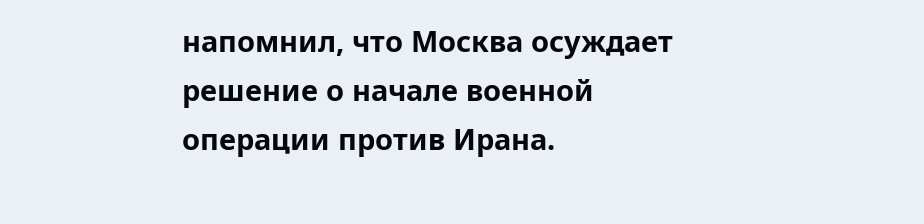напомнил, что Москва осуждает решение о начале военной операции против Ирана.